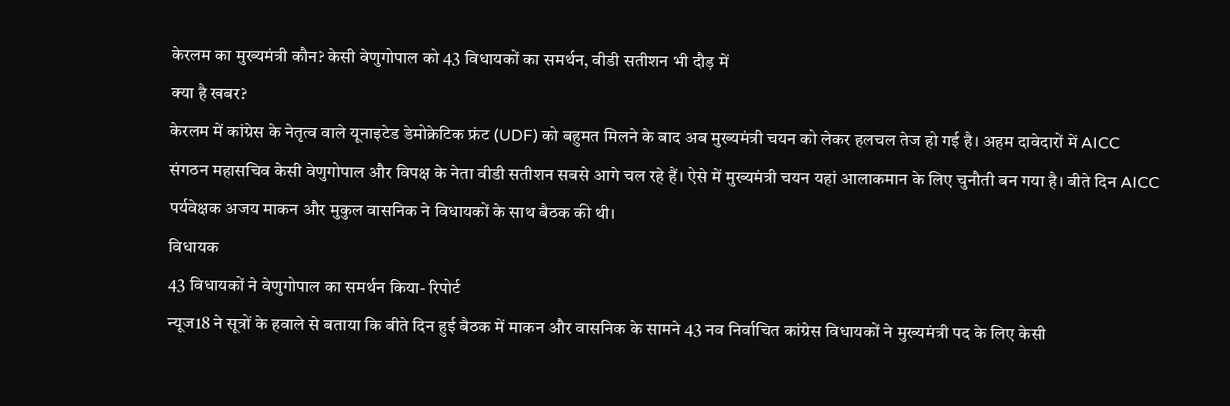केरलम का मुख्यमंत्री कौन? केसी वेणुगोपाल को 43 विधायकों का समर्थन, वीडी सतीशन भी दौड़ में
क्या है खबर?
केरलम में कांग्रेस के नेतृत्व वाले यूनाइटेड डेमोक्रेटिक फ्रंट (UDF) को बहुमत मिलने के बाद अब मुख्यमंत्री चयन को लेकर हलचल तेज हो गई है। अहम दावेदारों में AICC संगठन महासचिव केसी वेणुगोपाल और विपक्ष के नेता वीडी सतीशन सबसे आगे चल रहे हैं। ऐसे में मुख्यमंत्री चयन यहां आलाकमान के लिए चुनौती बन गया है। बीते दिन AICC पर्यवेक्षक अजय माकन और मुकुल वासनिक ने विधायकों के साथ बैठक की थी।
विधायक
43 विधायकों ने वेणुगोपाल का समर्थन किया- रिपोर्ट
न्यूज18 ने सूत्रों के हवाले से बताया कि बीते दिन हुई बैठक में माकन और वासनिक के सामने 43 नव निर्वाचित कांग्रेस विधायकों ने मुख्यमंत्री पद के लिए केसी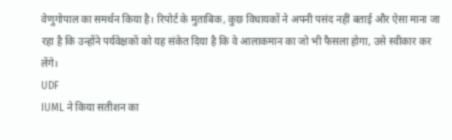वेणुगोपाल का समर्थन किया है। रिपोर्ट के मुताबिक, कुछ विधायकों ने अपनी पसंद नहीं बताई और ऐसा माना जा रहा है कि उन्होंने पर्यवेक्षकों को यह संकेत दिया है कि वे आलाकमान का जो भी फैसला होगा, उसे स्वीकार कर लेंगे।
UDF
IUML ने किया सतीशन का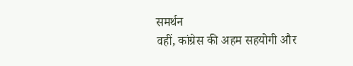समर्थन
वहीं, कांग्रेस की अहम सहयोगी और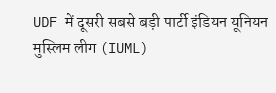UDF में दूसरी सबसे बड़ी पार्टी इंडियन यूनियन मुस्लिम लीग (IUML)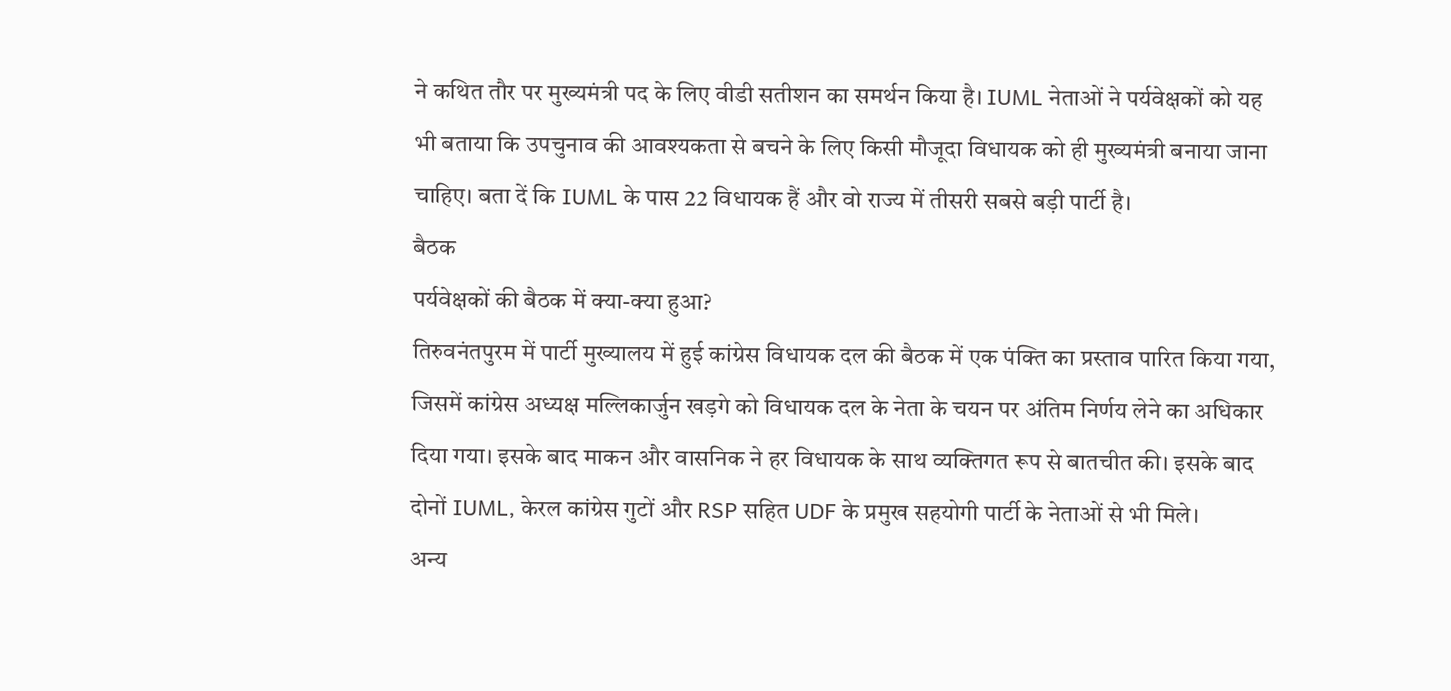ने कथित तौर पर मुख्यमंत्री पद के लिए वीडी सतीशन का समर्थन किया है। IUML नेताओं ने पर्यवेक्षकों को यह भी बताया कि उपचुनाव की आवश्यकता से बचने के लिए किसी मौजूदा विधायक को ही मुख्यमंत्री बनाया जाना चाहिए। बता दें कि IUML के पास 22 विधायक हैं और वो राज्य में तीसरी सबसे बड़ी पार्टी है।
बैठक
पर्यवेक्षकों की बैठक में क्या-क्या हुआ?
तिरुवनंतपुरम में पार्टी मुख्यालय में हुई कांग्रेस विधायक दल की बैठक में एक पंक्ति का प्रस्ताव पारित किया गया, जिसमें कांग्रेस अध्यक्ष मल्लिकार्जुन खड़गे को विधायक दल के नेता के चयन पर अंतिम निर्णय लेने का अधिकार दिया गया। इसके बाद माकन और वासनिक ने हर विधायक के साथ व्यक्तिगत रूप से बातचीत की। इसके बाद दोनों IUML, केरल कांग्रेस गुटों और RSP सहित UDF के प्रमुख सहयोगी पार्टी के नेताओं से भी मिले।
अन्य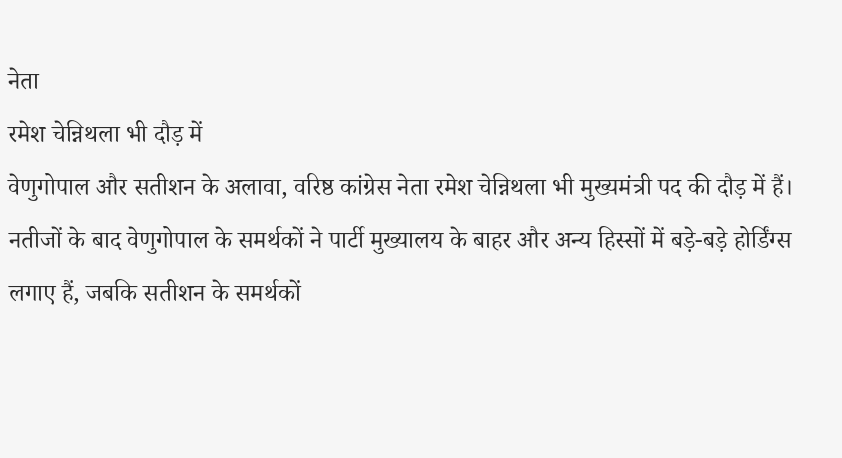नेता
रमेश चेन्निथला भी दौड़ में
वेणुगोपाल और सतीशन के अलावा, वरिष्ठ कांग्रेस नेता रमेश चेन्निथला भी मुख्यमंत्री पद की दौड़ में हैं। नतीजों के बाद वेणुगोपाल के समर्थकों ने पार्टी मुख्यालय के बाहर और अन्य हिस्सों में बड़े-बड़े होर्डिंग्स लगाए हैं, जबकि सतीशन के समर्थकों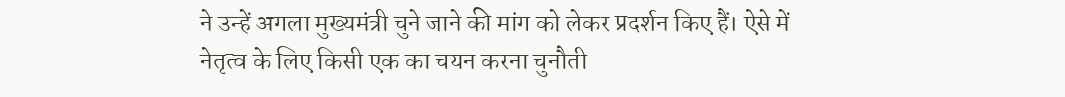ने उन्हें अगला मुख्यमंत्री चुने जाने की मांग को लेकर प्रदर्शन किए हैं। ऐसे में नेतृत्व के लिए किसी एक का चयन करना चुनौती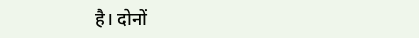है। दोनों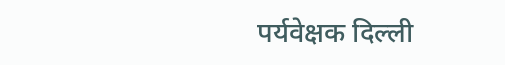पर्यवेक्षक दिल्ली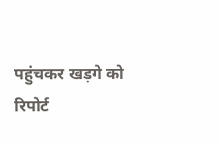पहुंचकर खड़गे को रिपोर्ट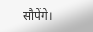सौपेंगे।